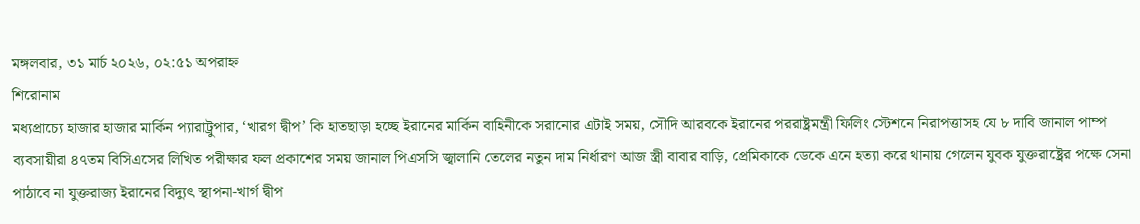মঙ্গলবার, ৩১ মার্চ ২০২৬, ০২:৫১ অপরাহ্ন
শিরোনাম
মধ্যপ্রাচ্যে হাজার হাজার মার্কিন প্যারাট্রুপার, ‘খারগ দ্বীপ’ কি হাতছাড়া হচ্ছে ইরানের মার্কিন বাহিনীকে সরানোর এটাই সময়, সৌদি আরবকে ইরানের পররাষ্ট্রমন্ত্রী ফিলিং স্টেশনে নিরাপত্তাসহ যে ৮ দাবি জানাল পাম্প ব্যবসায়ীরা ৪৭তম বিসিএসের লিখিত পরীক্ষার ফল প্রকাশের সময় জানাল পিএসসি জ্বালানি তেলের নতুন দাম নির্ধারণ আজ স্ত্রী বাবার বাড়ি, প্রেমিকাকে ডেকে এনে হত্যা করে থানায় গেলেন যুবক যুক্তরাষ্ট্রের পক্ষে সেনা পাঠাবে না যুক্তরাজ্য ইরানের বিদ্যুৎ স্থাপনা-খার্গ দ্বীপ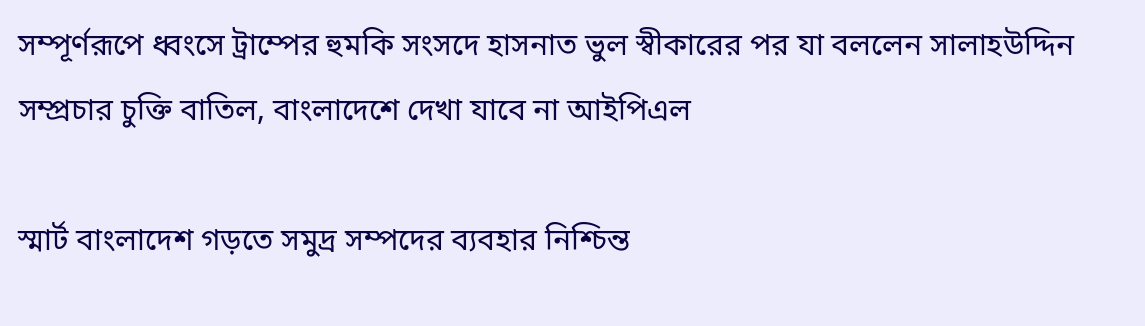সম্পূর্ণরূপে ধ্বংসে ট্রাম্পের হুমকি সংসদে হাসনাত ভুল স্বীকারের পর যা বললেন সালাহউদ্দিন সম্প্রচার চুক্তি বাতিল, বাংলাদেশে দেখা যাবে না আইপিএল

স্মার্ট বাংলাদেশ গড়তে সমুদ্র সম্পদের ব্যবহার নিশ্চিন্ত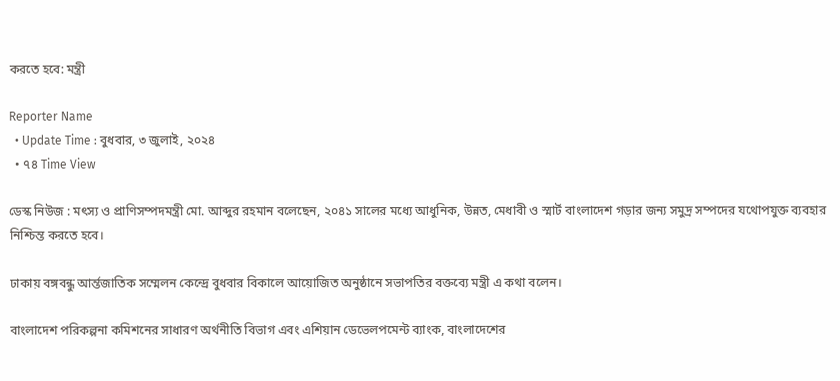করতে হবে: মন্ত্রী

Reporter Name
  • Update Time : বুধবার, ৩ জুলাই, ২০২৪
  • ৭৪ Time View

ডেস্ক নিউজ : মৎস্য ও প্রাণিসম্পদমন্ত্রী মো. আব্দুর রহমান বলেছেন, ২০৪১ সালের মধ্যে আধুনিক, উন্নত, মেধাবী ও স্মার্ট বাংলাদেশ গড়ার জন্য সমুদ্র সম্পদের যথোপযুক্ত ব্যবহার নিশ্চিন্ত করতে হবে।

ঢাকায় বঙ্গবন্ধু আর্ন্তজাতিক সম্মেলন কেন্দ্রে বুধবার বিকালে আয়োজিত অনুষ্ঠানে সভাপতির বক্তব্যে মন্ত্রী এ কথা বলেন।

বাংলাদেশ পরিকল্পনা কমিশনের সাধারণ অর্থনীতি বিভাগ এবং এশিয়ান ডেভেলপমেন্ট ব্যাংক, বাংলাদেশের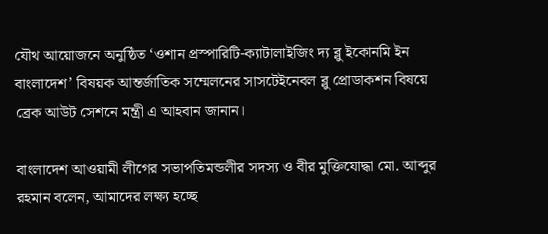যৌথ আয়োজনে অনুষ্ঠিত ‘ওশান প্রস্পারিটি-ক্যাটালাইজিং দ্য ব্লু ইকোনমি ইন বাংলাদেশ’ বিষয়ক আন্তর্জাতিক সম্মেলনের সাসটেইনেবল ব্লু প্রোডাকশন বিষয়ে ব্রেক আউট সেশনে মন্ত্রী এ আহবান জানান।

বাংলাদেশ আওয়ামী লীগের সভাপতিমন্ডলীর সদস্য ও বীর মুক্তিযোদ্ধা মো. আব্দুর রহমান বলেন, আমাদের লক্ষ্য হচ্ছে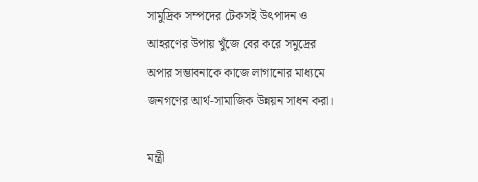সামুদ্রিক সম্পদের টেকসই উৎপাদন ও আহরণের উপায় খুঁজে বের করে সমুদ্রের অপার সম্ভাবনাকে কাজে লাগানোর মাধ্যমে জনগণের আর্থ-সামাজিক উন্নয়ন সাধন করা।

মন্ত্রী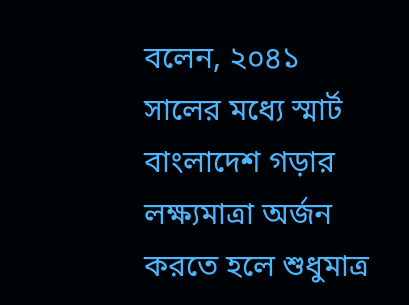বলেন, ২০৪১ সালের মধ্যে স্মার্ট বাংলাদেশ গড়ার লক্ষ্যমাত্রা অর্জন করতে হলে শুধুমাত্র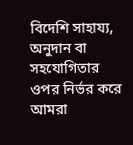বিদেশি সাহায্য, অনুদান বা সহযোগিতার ওপর নির্ভর করে আমরা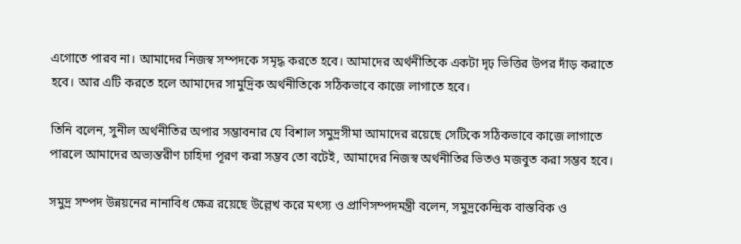এগোতে পারব না। আমাদের নিজস্ব সম্পদকে সমৃদ্ধ করতে হবে। আমাদের অর্থনীতিকে একটা দৃঢ় ভিত্তির উপর দাঁড় করাতে হবে। আর এটি করতে হলে আমাদের সামুদ্রিক অর্থনীতিকে সঠিকভাবে কাজে লাগাতে হবে।

তিনি বলেন, সুনীল অর্থনীতির অপার সম্ভাবনার যে বিশাল সমুদ্রসীমা আমাদের রয়েছে সেটিকে সঠিকভাবে কাজে লাগাতে পারলে আমাদের অভ্যন্তরীণ চাহিদা পূরণ করা সম্ভব তো বটেই, আমাদের নিজস্ব অর্থনীতির ভিতও মজবুত করা সম্ভব হবে।

সমুদ্র সম্পদ উন্নয়নের নানাবিধ ক্ষেত্র রয়েছে উল্লেখ করে মৎস্য ও প্রাণিসম্পদমন্ত্রী বলেন, সমুদ্রকেন্দ্রিক বাস্তবিক ও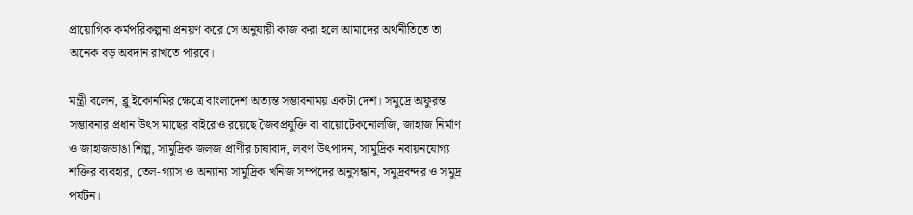প্রায়োগিক কর্মপরিকল্পনা প্রনয়ণ করে সে অনুযায়ী কাজ করা হলে আমাদের অর্থনীতিতে তা অনেক বড় অবদান রাখতে পারবে।

মন্ত্রী বলেন, ব্লু ইকোনমির ক্ষেত্রে বাংলাদেশ অত্যন্ত সম্ভাবনাময় একটা দেশ। সমুদ্রে অফুরন্ত সম্ভাবনার প্রধান উৎস মাছের বাইরেও রয়েছে জৈবপ্রযুক্তি বা বায়োটেকনোলজি, জাহাজ নির্মাণ ও জাহাজভাঙা শিল্প, সামুদ্রিক জলজ প্রাণীর চাষাবাদ, লবণ উৎপাদন, সামুদ্রিক নবায়নযোগ্য শক্তির ব্যবহার, তেল-গ্যাস ও অন্যান্য সামুদ্রিক খনিজ সম্পদের অনুসন্ধান, সমুদ্রবন্দর ও সমুদ্র পর্যটন।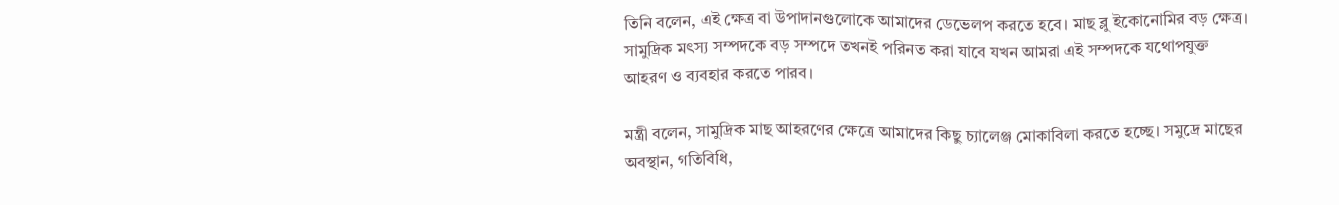তিনি বলেন, এই ক্ষেত্র বা উপাদানগুলোকে আমাদের ডেভেলপ করতে হবে। মাছ ব্লু ইকোনোমির বড় ক্ষেত্র। সামুদ্রিক মৎস্য সম্পদকে বড় সম্পদে তখনই পরিনত করা যাবে যখন আমরা এই সম্পদকে যথোপযুক্ত আহরণ ও ব্যবহার করতে পারব।

মন্ত্রী বলেন, সামুদ্রিক মাছ আহরণের ক্ষেত্রে আমাদের কিছু চ্যালেঞ্জ মোকাবিলা করতে হচ্ছে। সমুদ্রে মাছের অবস্থান, গতিবিধি,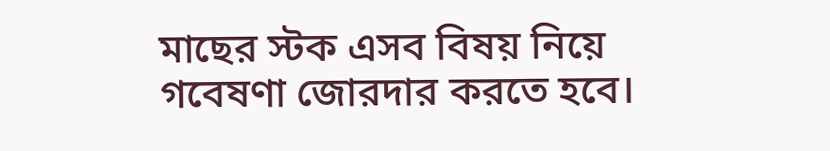মাছের স্টক এসব বিষয় নিয়ে গবেষণা জোরদার করতে হবে।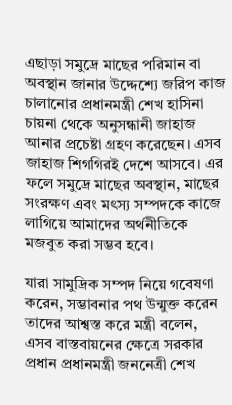এছাড়া সমুদ্রে মাছের পরিমান বা অবস্থান জানার উদ্দেশ্যে জরিপ কাজ চালানোর প্রধানমন্ত্রী শেখ হাসিনা চায়না থেকে অনুসন্ধানী জাহাজ আনার প্রচেষ্টা গ্রহণ করেছেন। এসব জাহাজ শিগগিরই দেশে আসবে। এর ফলে সমুদ্রে মাছের অবস্থান, মাছের সংরক্ষণ এবং মৎস্য সম্পদকে কাজে লাগিয়ে আমাদের অর্থনীতিকে মজবুত করা সম্ভব হবে।

যারা সামুদ্রিক সম্পদ নিয়ে গবেষণা করেন, সম্ভাবনার পথ উন্মুক্ত করেন তাদের আশ্বস্ত করে মন্ত্রী বলেন, এসব বাস্তবায়নের ক্ষেত্রে সরকার প্রধান প্রধানমন্ত্রী জননেত্রী শেখ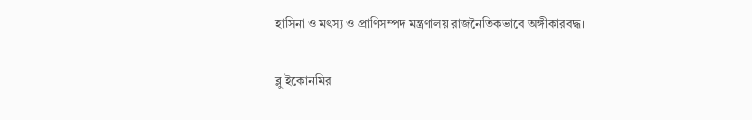হাসিনা ও মৎস্য ও প্রাণিসম্পদ মন্ত্রণালয় রাজনৈতিকভাবে অঙ্গীকারবদ্ধ।

ব্লু ইকোনমির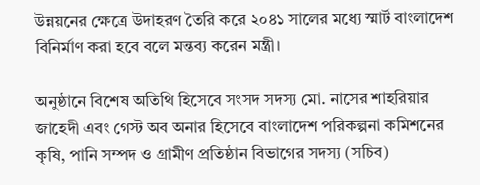উন্নয়নের ক্ষেত্রে উদাহরণ তৈরি করে ২০৪১ সালের মধ্যে স্মার্ট বাংলাদেশ বিনির্মাণ করা হবে বলে মন্তব্য করেন মন্ত্রী।

অনুষ্ঠানে বিশেষ অতিথি হিসেবে সংসদ সদস্য মো. নাসের শাহরিয়ার জাহেদী এবং গেস্ট অব অনার হিসেবে বাংলাদেশ পরিকল্পনা কমিশনের কৃষি, পানি সম্পদ ও গ্রামীণ প্রতিষ্ঠান বিভাগের সদস্য (সচিব)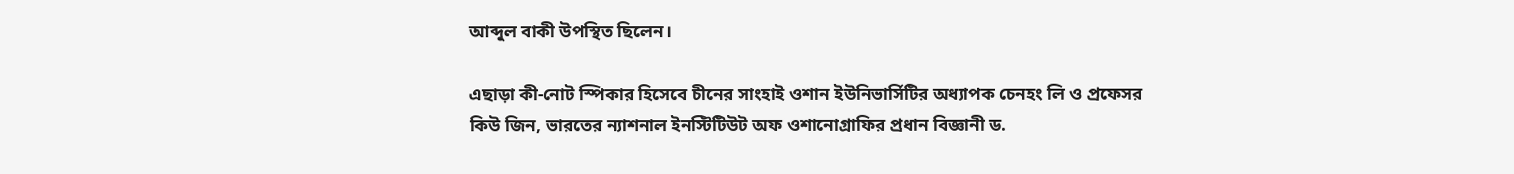আব্দুল বাকী উপস্থিত ছিলেন।

এছাড়া কী-নোট স্পিকার হিসেবে চীনের সাংহাই ওশান ইউনিভার্সিটির অধ্যাপক চেনহং লি ও প্রফেসর কিউ জিন, ভারতের ন্যাশনাল ইনস্টিটিউট অফ ওশানোগ্রাফির প্রধান বিজ্ঞানী ড.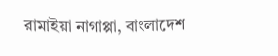রামাইয়া নাগাপ্পা, বাংলাদেশ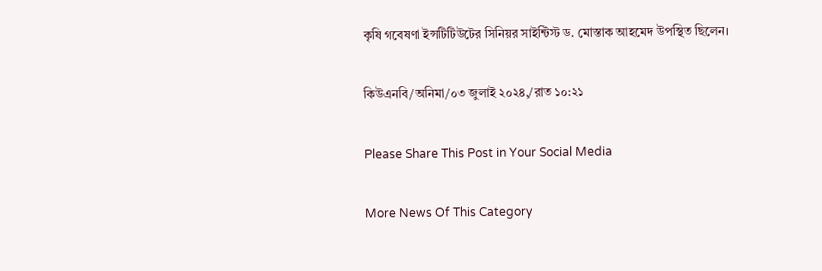কৃষি গবেষণা ইন্সটিটিউটের সিনিয়র সাইন্টিস্ট ড. মোস্তাক আহমেদ উপস্থিত ছিলেন।

কিউএনবি/অনিমা/০৩ জুলাই ২০২৪,/রাত ১০:২১

Please Share This Post in Your Social Media

More News Of This Category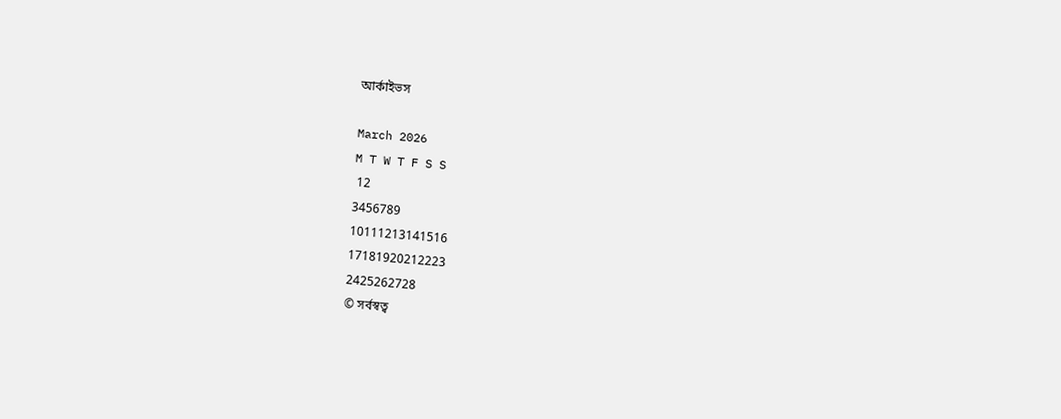আর্কাইভস

March 2026
M T W T F S S
 12
3456789
10111213141516
17181920212223
2425262728
© সর্বস্বত্ব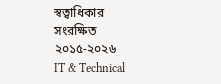স্বত্বাধিকার সংরক্ষিত ২০১৫-২০২৬
IT & Technical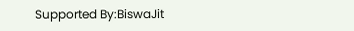Supported By:BiswaJit